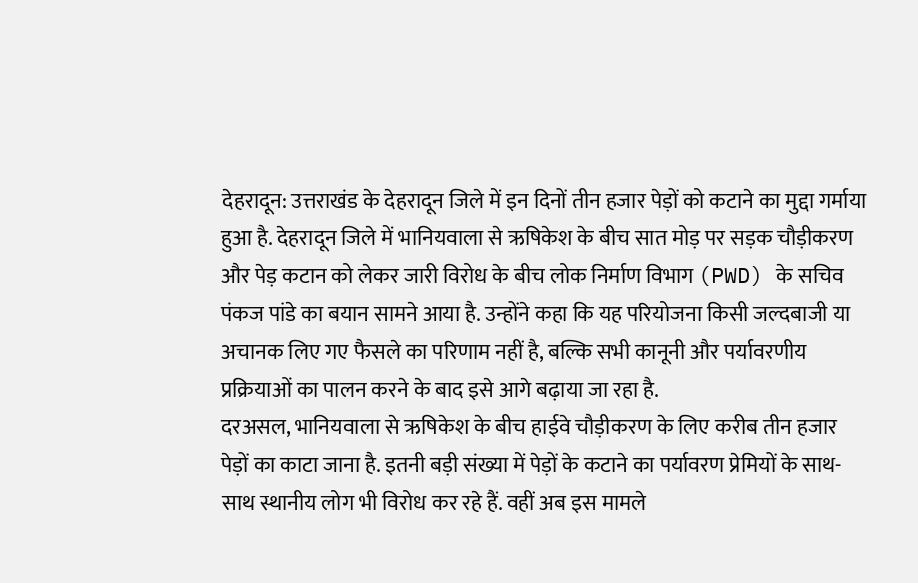देहरादून: उत्तराखंड के देहरादून जिले में इन दिनों तीन हजार पेड़ों को कटाने का मुद्दा गर्माया हुआ है. देहरादून जिले में भानियवाला से ऋषिकेश के बीच सात मोड़ पर सड़क चौड़ीकरण और पेड़ कटान को लेकर जारी विरोध के बीच लोक निर्माण विभाग (PWD) के सचिव पंकज पांडे का बयान सामने आया है. उन्होंने कहा कि यह परियोजना किसी जल्दबाजी या अचानक लिए गए फैसले का परिणाम नहीं है, बल्कि सभी कानूनी और पर्यावरणीय प्रक्रियाओं का पालन करने के बाद इसे आगे बढ़ाया जा रहा है.
दरअसल, भानियवाला से ऋषिकेश के बीच हाईवे चौड़ीकरण के लिए करीब तीन हजार पेड़ों का काटा जाना है. इतनी बड़ी संख्या में पेड़ों के कटाने का पर्यावरण प्रेमियों के साथ-साथ स्थानीय लोग भी विरोध कर रहे हैं. वहीं अब इस मामले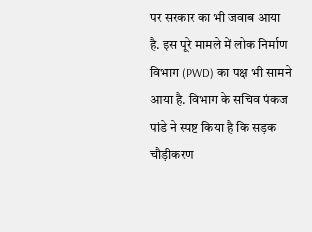पर सरकार का भी जवाब आया है. इस पूरे मामले में लोक निर्माण विभाग (PWD) का पक्ष भी सामने आया है. विभाग के सचिव पंकज पांडे ने स्पष्ट किया है कि सड़क चौड़ीकरण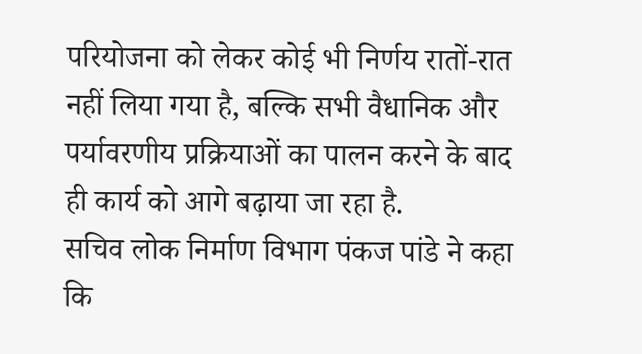परियोजना को लेकर कोई भी निर्णय रातों-रात नहीं लिया गया है, बल्कि सभी वैधानिक और पर्यावरणीय प्रक्रियाओं का पालन करने के बाद ही कार्य को आगे बढ़ाया जा रहा है.
सचिव लोक निर्माण विभाग पंकज पांडे ने कहा कि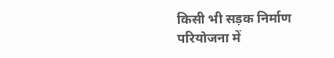किसी भी सड़क निर्माण परियोजना में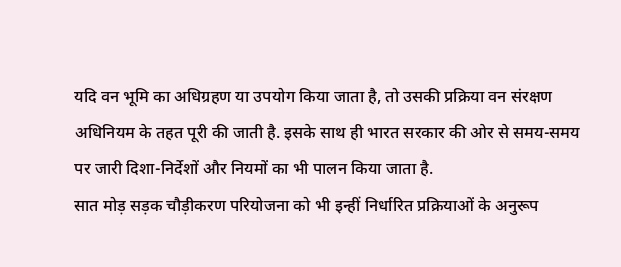यदि वन भूमि का अधिग्रहण या उपयोग किया जाता है, तो उसकी प्रक्रिया वन संरक्षण अधिनियम के तहत पूरी की जाती है. इसके साथ ही भारत सरकार की ओर से समय-समय पर जारी दिशा-निर्देशों और नियमों का भी पालन किया जाता है.
सात मोड़ सड़क चौड़ीकरण परियोजना को भी इन्हीं निर्धारित प्रक्रियाओं के अनुरूप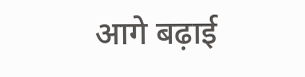आगे बढ़ाई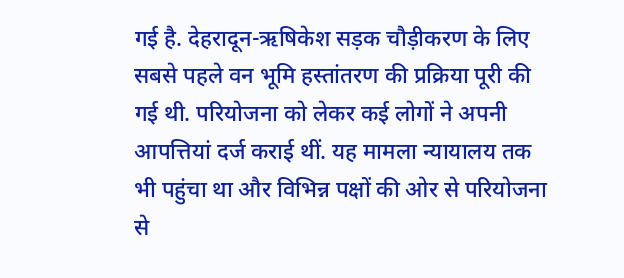गई है. देहरादून-ऋषिकेश सड़क चौड़ीकरण के लिए सबसे पहले वन भूमि हस्तांतरण की प्रक्रिया पूरी की गई थी. परियोजना को लेकर कई लोगों ने अपनी आपत्तियां दर्ज कराई थीं. यह मामला न्यायालय तक भी पहुंचा था और विभिन्न पक्षों की ओर से परियोजना से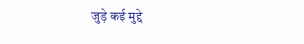जुड़े कई मुद्दे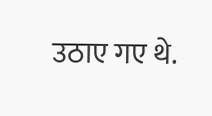उठाए गए थे.